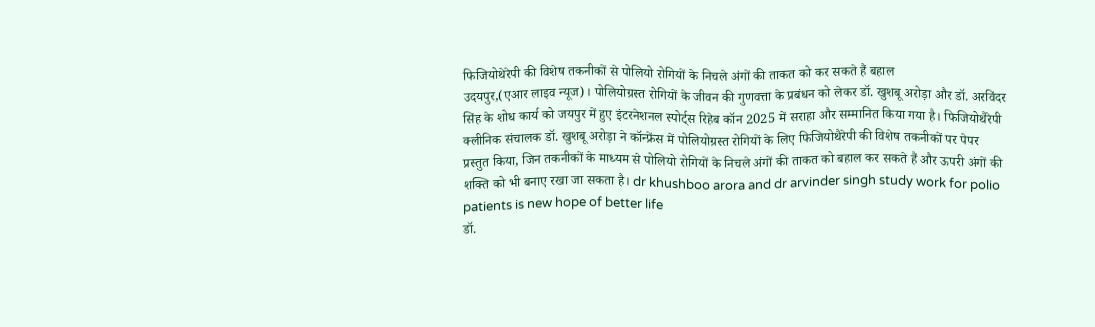फिजियोथेरेपी की विशेष तकनीकों से पोलियो रोगियों के निचले अंगों की ताकत को कर सकते हैं बहाल
उदयपुर,(एआर लाइव न्यूज)। पोलियोग्रस्त रोगियों के जीवन की गुणवत्ता के प्रबंधन को लेकर डॉ. खुशबू अरोड़ा और डॉ. अरविंदर सिंह के शोध कार्य को जयपुर में हुए इंटरनेशनल स्पोर्ट्स रिहेब कॉन 2025 में सराहा और सम्मानित किया गया है। फिजियोथैरेपी क्लीनिक संचालक डॉ. खुशबू अरोड़ा ने कॉन्फ्रेंस में पोलियोग्रस्त रोगियों के लिए फिजियोथैरेपी की विशेष तकनीकों पर पेपर प्रस्तुत किया, जिन तकनीकों के माध्यम से पोलियो रोगियों के निचले अंगों की ताकत को बहाल कर सकते हैं और ऊपरी अंगों की शक्ति को भी बनाए रखा जा सकता है। dr khushboo arora and dr arvinder singh study work for polio patients is new hope of better life
डॉ.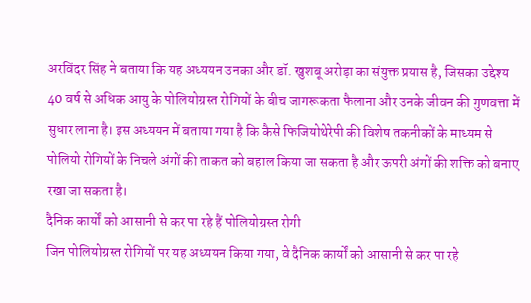अरविंदर सिंह ने बताया कि यह अध्ययन उनका और डॉ. खुशबू अरोड़ा का संयुक्त प्रयास है, जिसका उद्देश्य 40 वर्ष से अधिक आयु के पोलियोग्रस्त रोगियों के बीच जागरूकता फैलाना और उनके जीवन की गुणवत्ता में सुधार लाना है। इस अध्ययन में बताया गया है कि कैसे फिजियोथेरेपी की विशेष तकनीकों के माध्यम से पोलियो रोगियों के निचले अंगों की ताकत को बहाल किया जा सकता है और ऊपरी अंगों की शक्ति को बनाए रखा जा सकता है।
दैनिक कार्यों को आसानी से कर पा रहे हैं पोलियोग्रस्त रोगी
जिन पोलियोग्रस्त रोगियों पर यह अध्ययन किया गया, वे दैनिक कार्यों को आसानी से कर पा रहे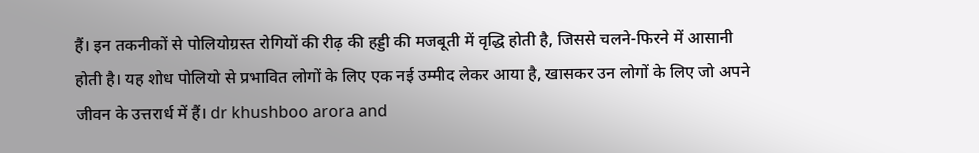हैं। इन तकनीकों से पोलियोग्रस्त रोगियों की रीढ़ की हड्डी की मजबूती में वृद्धि होती है, जिससे चलने-फिरने में आसानी होती है। यह शोध पोलियो से प्रभावित लोगों के लिए एक नई उम्मीद लेकर आया है, खासकर उन लोगों के लिए जो अपने जीवन के उत्तरार्ध में हैं। dr khushboo arora and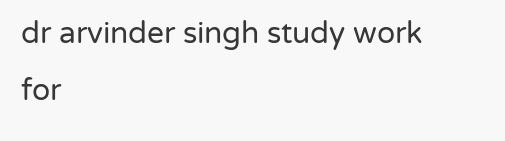dr arvinder singh study work for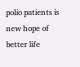polio patients is new hope of better life